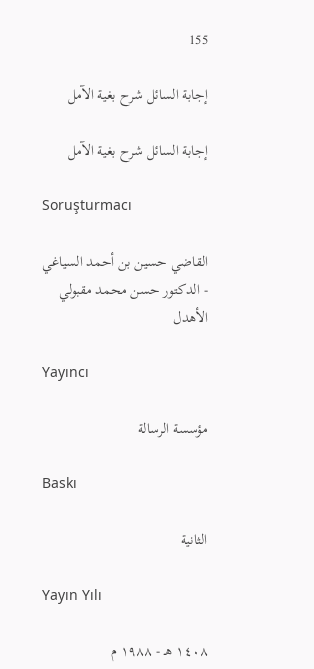155

إجابة السائل شرح بغية الآمل

إجابة السائل شرح بغية الآمل

Soruşturmacı

القاضي حسين بن أحمد السياغي - الدكتور حسن محمد مقبولي الأهدل

Yayıncı

مؤسسة الرسالة

Baskı

الثانية

Yayın Yılı

١٤٠٨ هـ - ١٩٨٨ م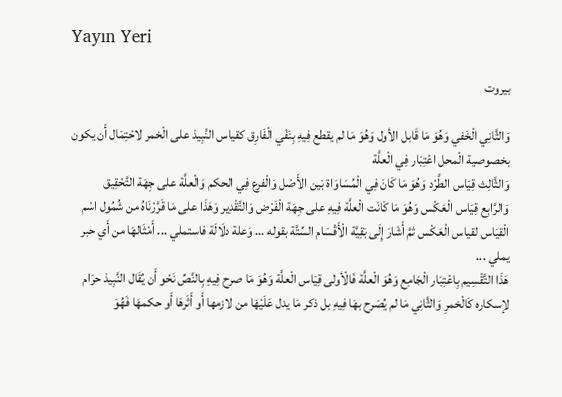Yayın Yeri

بيروت

وَالثَّانِي الْخَفي وَهُوَ مَا قَابل الأول وَهُوَ مَا لم يقطع فِيهِ بِنَفْي الْفَارِق كقياس النَّبِيذ على الْخمر لاحْتِمَال أَن يكون بخصوصية الْمحل اعْتِبَار فِي الْعلَّة
وَالثَّالِث قِيَاس الطَّرْد وَهُوَ مَا كَانَ فِي الْمُسَاوَاة بَين الأَصْل وَالْفرع فِي الحكم وَالْعلَّة على جِهَة التَّحْقِيق
وَالرَّابِع قِيَاس الْعَكْس وَهُوَ مَا كَانَت الْعلَّة فِيهِ على جِهَة الْفَرْض وَالتَّقْدِير وَهَذَا على مَا قَرَّرْنَاهُ من شُمُول اسْم الْقيَاس لقياس الْعَكْس ثمَّ أَشَارَ إِلَى بَقِيَّة الْأَقْسَام السِّتَّة بقوله ... وَعلة دلَالَة فاستملي ... أَمْثَالهَا من أَي حبر يملي ...
هَذَا التَّقْسِيم بِاعْتِبَار الْجَامِع وَهُوَ الْعلَّة فَالْأولى قِيَاس الْعلَّة وَهُوَ مَا صرح فِيهِ بِالنَّصِّ نَحْو أَن يُقَال النَّبِيذ حرَام لإسكاره كَالْخمرِ وَالثَّانِي مَا لم يُصَرح بهَا فِيهِ بل ذكر مَا يدل عَلَيْهَا من لازمها أَو أَثَرهَا أَو حكمهَا فَهُوَ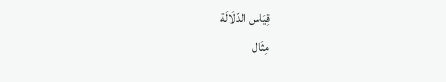قِيَاس الدّلَالَة
مِثَال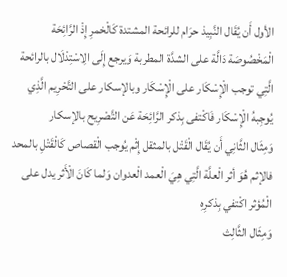الأول أَن يُقَال النَّبِيذ حرَام للرائحة المشتدة كَالْخمرِ إِذْ الرَّائِحَة الْمَخْصُوصَة دَالَّة على الشدَّة المطربة وَيرجع إِلَى الِاسْتِدْلَال بالرائحة الَّتِي توجب الْإِسْكَار على الْإِسْكَار وبالإسكار على التَّحْرِيم الَّذِي يُوجِبهُ الْإِسْكَار فَاكْتفى بِذكر الرَّائِحَة عَن التَّصْرِيح بالإسكار
وَمِثَال الثَّانِي أَن يُقَال الْقَتْل بالمثقل إِثْم يُوجب الْقصاص كَالْقَتْلِ بالمحد فالإثم هُوَ أثر الْعلَّة الَّتِي هِيَ الْعمد الْعدوان وَلما كَانَ الْأَثر يدل على الْمُؤثر اكْتفي بِذكرِهِ
وَمِثَال الثَّالِث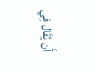أَن يُقَال فِي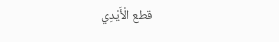قطع الْأَيْدِي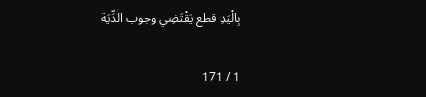بِالْيَدِ قطع يَقْتَضِي وجوب الدِّيَة

1 / 171